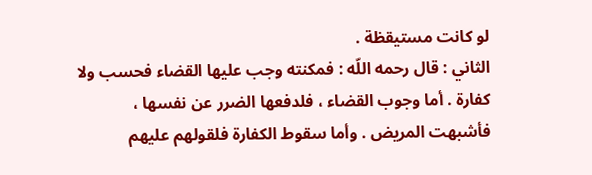لو كانت مستيقظة .
الثاني : قال رحمه اللّه : فمكنته وجب عليها القضاء فحسب ولا كفارة . أما وجوب القضاء ، فلدفعها الضرر عن نفسها ، فأشبهت المريض . وأما سقوط الكفارة فلقولهم عليهم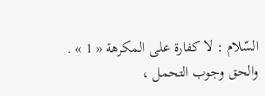السّلام : لا كفارة على المكرهة « 1 » .
والحق وجوب التحمل ،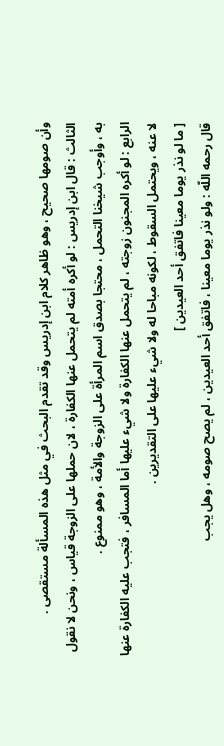وأن صومها صحيح ، وهو ظاهر كلام ابن إدريس وقد تقدم البحث في مثل هذه المسألة مستقصى .
الثالث : قال ابن إدريس : لو أكره أمته لم يتحمل عنها الكفارة ، لان حملها على الزوجة قياس ، ونحن لا نقول به ، وأوجب شيخنا التحمل ، محتجا بصدق اسم المرأة على الزوجة والأمة ، وهو ممنوع .
الرابع : لو أكره المجنون زوجته ، لم يتحمل عنها الكفارة ولا شيء عليها أما المسافر ، فتجب عليه الكفارة عنها لا عنه ، ويحتمل السقوط ، لكونه مباحا له ولا شيء عليها على التقديرين .
[ ما لو نذر يوما معينا فاتفق أحد العيدين ]
قال رحمه اللّه : ولو نذر يوما معينا ، فاتفق أحد العيدين ، لم يصح صومه ، وهل يجب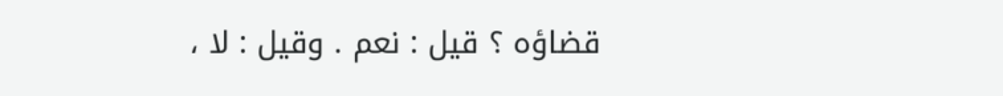قضاؤه ؟ قيل : نعم . وقيل : لا ،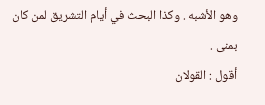وهو الأشبه . وكذا البحث في أيام التشريق لمن كان بمنى .
أقول : القولان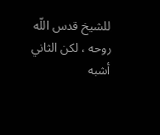للشيخ قدس اللّه روحه ، لكن الثاني أشبه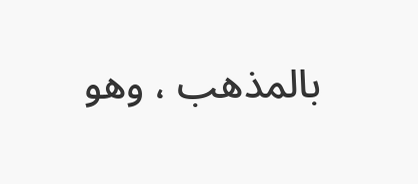بالمذهب ، وهو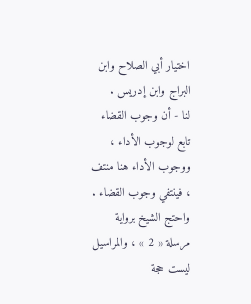اختيار أبي الصلاح وابن البراج وابن إدريس .
لنا - أن وجوب القضاء تابع لوجوب الأداء ، ووجوب الأداء هنا منتف ، فينتفي وجوب القضاء .
واحتج الشيخ برواية مرسلة « 2 » ، والمراسيل ليست حجة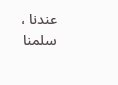عندنا ، سلمنا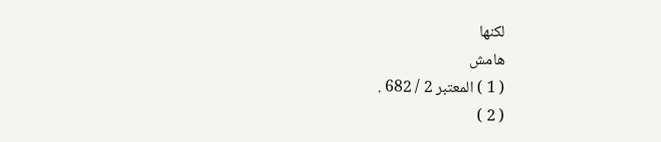لكنها
هامش
( 1 ) المعتبر 2 / 682 .
( 2 )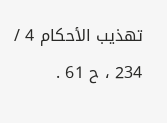تهذيب الأحكام 4 / 234 ، ح 61 .